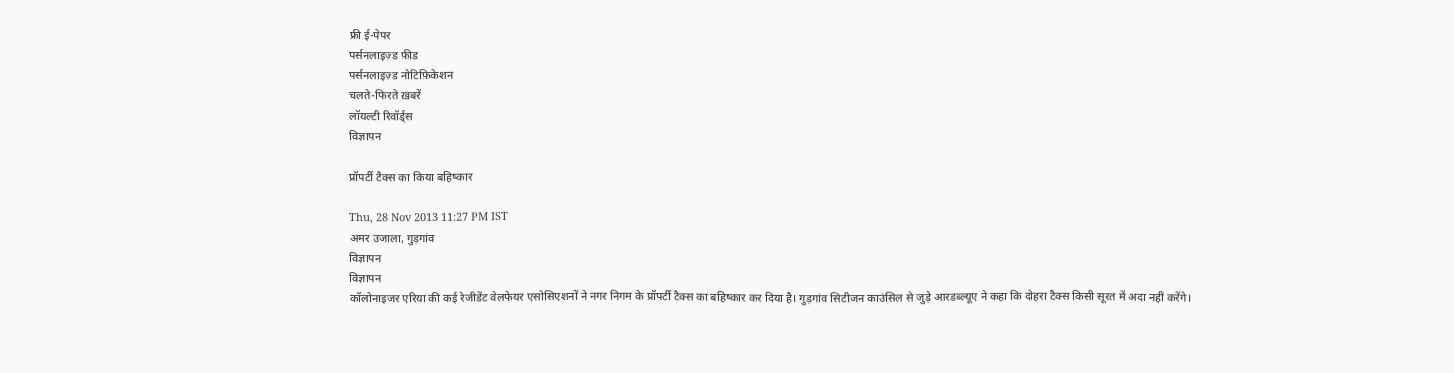फ्री ई-पेपर
पर्सनलाइज़्ड फ़ीड
पर्सनलाइज़्ड नोटिफ़िकेशन
चलते-फिरते ख़बरें
लॉयल्टी रिवॉर्ड्स
विज्ञापन

प्रॉपर्टी टैक्स का किया बहिष्कार

Thu, 28 Nov 2013 11:27 PM IST
अमर उजाला, गुड़गांव
विज्ञापन
विज्ञापन
कॉलोनाइजर एरिया की कई रेजीडेंट वेलफेयर एसोसिएशनों ने नगर निगम के प्रॉपर्टी टैक्स का बहिष्कार कर दिया है। गुड़गांव सिटीजन काउंसिल से जुड़े आरडब्ल्यूए ने कहा कि दोहरा टैक्स किसी सूरत में अदा नहीं करेंगे।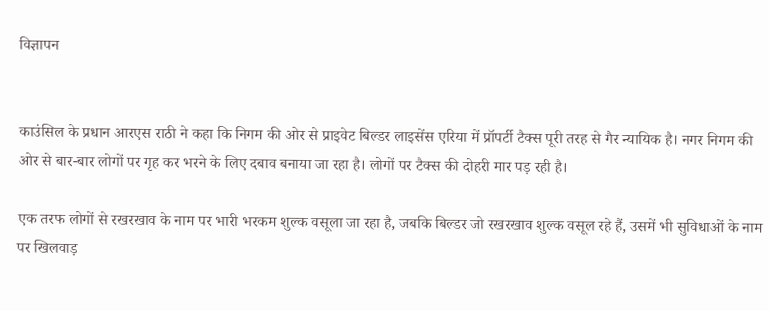विज्ञापन


काउंसिल के प्रधान आरएस राठी ने कहा कि निगम की ओर से प्राइवेट बिल्डर लाइसेंस एरिया में प्रॉपर्टी टैक्स पूरी तरह से गैर न्यायिक है। नगर निगम की ओर से बार-बार लोगों पर गृह कर भरने के लिए दबाव बनाया जा रहा है। लोगों पर टैक्स की दोहरी मार पड़ रही है।

एक तरफ लोगों से रखरखाव के नाम पर भारी भरकम शुल्क वसूला जा रहा है, जबकि बिल्डर जो रखरखाव शुल्क वसूल रहे हैं, उसमें भी सुविधाओं के नाम पर खिलवाड़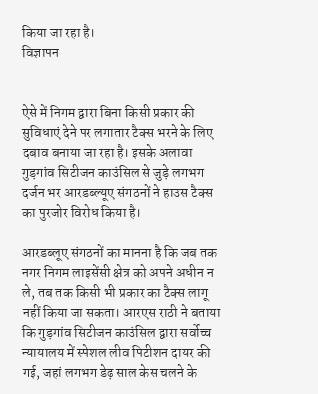किया जा रहा है।
विज्ञापन


ऐसे में निगम द्वारा बिना किसी प्रकार की सुविधाएं देने पर लगातार टैक्स भरने के लिए दबाव बनाया जा रहा है। इसके अलावा गुड़गांव सिटीजन काउंसिल से जुड़े लगभग दर्जन भर आरडब्ल्यूए संगठनों ने हाउस टैक्स का पुरजोर विरोध किया है।

आरडब्लूए संगठनों का मानना है कि जब तक नगर निगम लाइसेंसी क्षेत्र को अपने अधीन न ले, तब तक किसी भी प्रकार का टैक्स लागू नहीं किया जा सकता। आरएस राठी ने बताया कि गुड़गांव सिटीजन काउंसिल द्वारा सर्वोच्च न्यायालय में स्पेशल लीव पिटीशन दायर की गई, जहां लगभग डेढ़ साल केस चलने के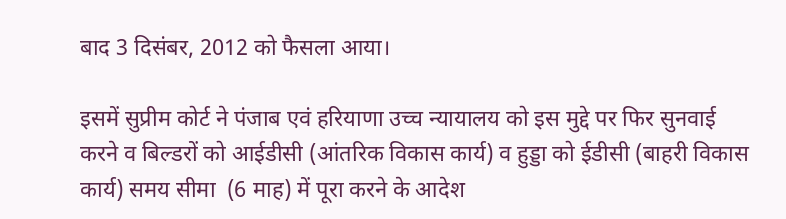बाद 3 दिसंबर, 2012 को फैसला आया।

इसमें सुप्रीम कोर्ट ने पंजाब एवं हरियाणा उच्च न्यायालय को इस मुद्दे पर फिर सुनवाई करने व बिल्डरों को आईडीसी (आंतरिक विकास कार्य) व हुड्डा को ईडीसी (बाहरी विकास कार्य) समय सीमा  (6 माह) में पूरा करने के आदेश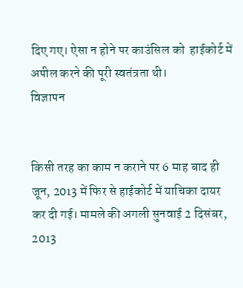दिए गए। ऐसा न होने पर काउंसिल को  हाईकोर्ट में अपील करने की पूरी स्वतंत्रता थी।
विज्ञापन


किसी तरह का काम न कराने पर 6 माह बाद ही जून, 2013 में फिर से हाईकोर्ट में याचिका दायर कर दी गई। मामले की अगली सुनवाई 2 दिसंबर, 2013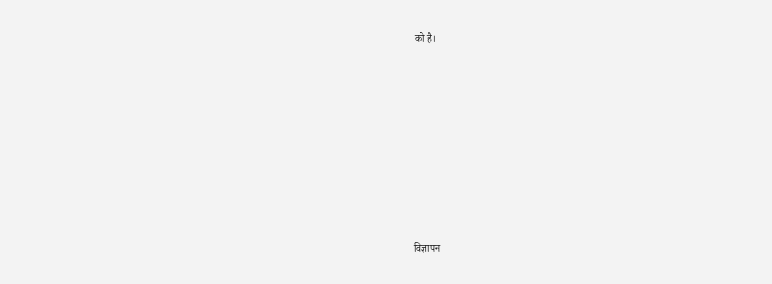को है।









विज्ञापन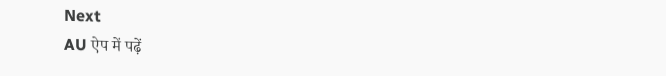Next
AU ऐप में पढ़ें